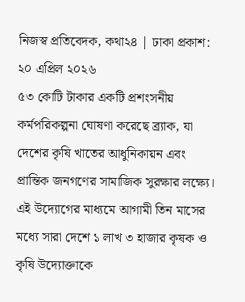নিজস্ব প্রতিবেদক, কথা২৪ | ঢাকা প্রকাশ: ২০ এপ্রিল ২০২৬
৫৩ কোটি টাকার একটি প্রশংসনীয় কর্মপরিকল্পনা ঘোষণা করেছে ব্র্যাক, যা দেশের কৃষি খাতের আধুনিকায়ন এবং প্রান্তিক জনগণের সামাজিক সুরক্ষার লক্ষ্যে। এই উদ্যোগের মাধ্যমে আগামী তিন মাসের মধ্যে সারা দেশে ১ লাখ ৩ হাজার কৃষক ও কৃষি উদ্যোক্তাকে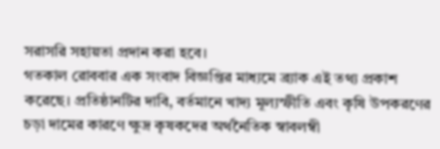সরাসরি সহায়তা প্রদান করা হবে।
গতকাল রোববার এক সংবাদ বিজ্ঞপ্তির মাধ্যমে ব্র্যাক এই তথ্য প্রকাশ করেছে। প্রতিষ্ঠানটির দাবি, বর্তমানে খাদ্য মূল্যস্ফীতি এবং কৃষি উপকরণের চড়া দামের কারণে ক্ষুদ্র কৃষকদের অর্থনৈতিক স্বাবলম্বী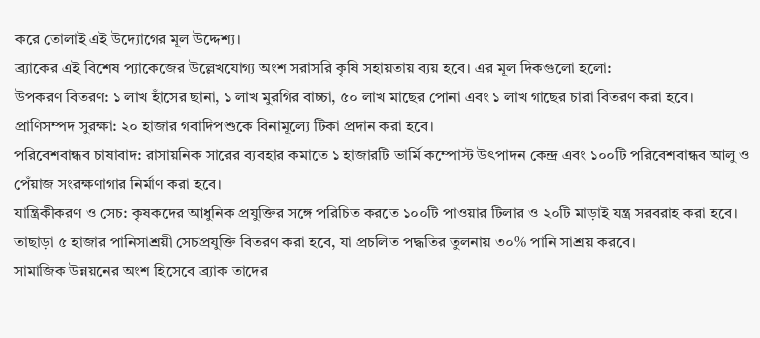করে তোলাই এই উদ্যোগের মূল উদ্দেশ্য।
ব্র্যাকের এই বিশেষ প্যাকেজের উল্লেখযোগ্য অংশ সরাসরি কৃষি সহায়তায় ব্যয় হবে। এর মূল দিকগুলো হলো:
উপকরণ বিতরণ: ১ লাখ হাঁসের ছানা, ১ লাখ মুরগির বাচ্চা, ৫০ লাখ মাছের পোনা এবং ১ লাখ গাছের চারা বিতরণ করা হবে।
প্রাণিসম্পদ সুরক্ষা: ২০ হাজার গবাদিপশুকে বিনামূল্যে টিকা প্রদান করা হবে।
পরিবেশবান্ধব চাষাবাদ: রাসায়নিক সারের ব্যবহার কমাতে ১ হাজারটি ভার্মি কম্পোস্ট উৎপাদন কেন্দ্র এবং ১০০টি পরিবেশবান্ধব আলু ও পেঁয়াজ সংরক্ষণাগার নির্মাণ করা হবে।
যান্ত্রিকীকরণ ও সেচ: কৃষকদের আধুনিক প্রযুক্তির সঙ্গে পরিচিত করতে ১০০টি পাওয়ার টিলার ও ২০টি মাড়াই যন্ত্র সরবরাহ করা হবে। তাছাড়া ৫ হাজার পানিসাশ্রয়ী সেচপ্রযুক্তি বিতরণ করা হবে, যা প্রচলিত পদ্ধতির তুলনায় ৩০% পানি সাশ্রয় করবে।
সামাজিক উন্নয়নের অংশ হিসেবে ব্র্যাক তাদের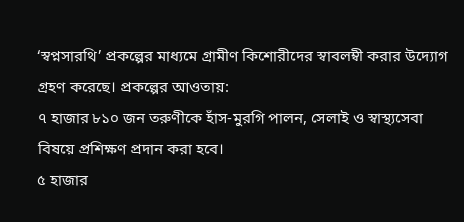‘স্বপ্নসারথি’ প্রকল্পের মাধ্যমে গ্রামীণ কিশোরীদের স্বাবলম্বী করার উদ্যোগ গ্রহণ করেছে। প্রকল্পের আওতায়:
৭ হাজার ৮১০ জন তরুণীকে হাঁস-মুরগি পালন, সেলাই ও স্বাস্থ্যসেবা বিষয়ে প্রশিক্ষণ প্রদান করা হবে।
৫ হাজার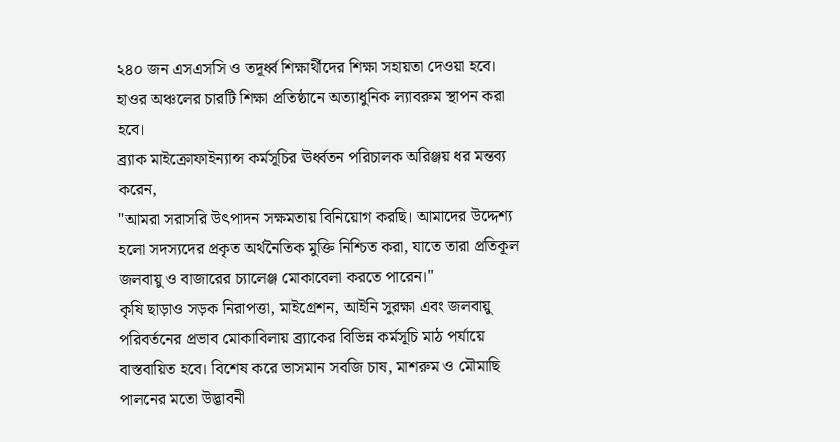২৪০ জন এসএসসি ও তদূর্ধ্ব শিক্ষার্থীদের শিক্ষা সহায়তা দেওয়া হবে।
হাওর অঞ্চলের চারটি শিক্ষা প্রতিষ্ঠানে অত্যাধুনিক ল্যাবরুম স্থাপন করা হবে।
ব্র্যাক মাইক্রোফাইন্যান্স কর্মসূচির ঊর্ধ্বতন পরিচালক অরিঞ্জয় ধর মন্তব্য করেন,
"আমরা সরাসরি উৎপাদন সক্ষমতায় বিনিয়োগ করছি। আমাদের উদ্দেশ্য হলো সদস্যদের প্রকৃত অর্থনৈতিক মুক্তি নিশ্চিত করা, যাতে তারা প্রতিকূল জলবায়ু ও বাজারের চ্যালেঞ্জ মোকাবেলা করতে পারেন।"
কৃষি ছাড়াও সড়ক নিরাপত্তা, মাইগ্রেশন, আইনি সুরক্ষা এবং জলবায়ু পরিবর্তনের প্রভাব মোকাবিলায় ব্র্যাকের বিভিন্ন কর্মসূচি মাঠ পর্যায়ে বাস্তবায়িত হবে। বিশেষ করে ভাসমান সবজি চাষ, মাশরুম ও মৌমাছি পালনের মতো উদ্ভাবনী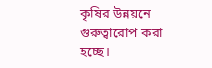কৃষির উন্নয়নে গুরুত্বারোপ করা হচ্ছে।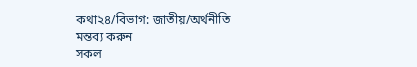কথা২৪/বিভাগ: জাতীয়/অর্থনীতি
মন্তব্য করুন
সকল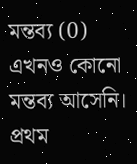মন্তব্য (0)
এখনও কোনো মন্তব্য আসেনি। প্রথম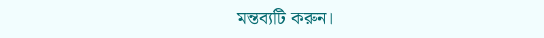মন্তব্যটি করুন।